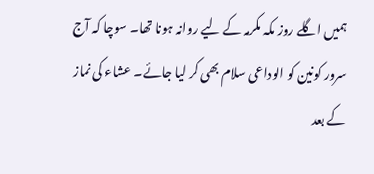ہمیں اگلے روز مکہ مکرمہ کے لیے روانہ ہونا تھا۔ سوچا کہ آج سرور کونین کو الوداعی سلام بھی کر لیا جائے۔ عشاء کی نماز کے بعد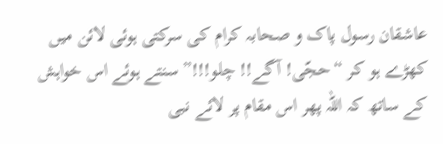عاشقان رسول پاک و صحابہ کرام کی سرکتی ہوئی لائن میں کھڑے ہو کر “حجّی! آگے!! چلو!!!” سنتے ہوئے اس خواہش کے ساتھ کہ اللہ پھر اس مقام پر لائے نبی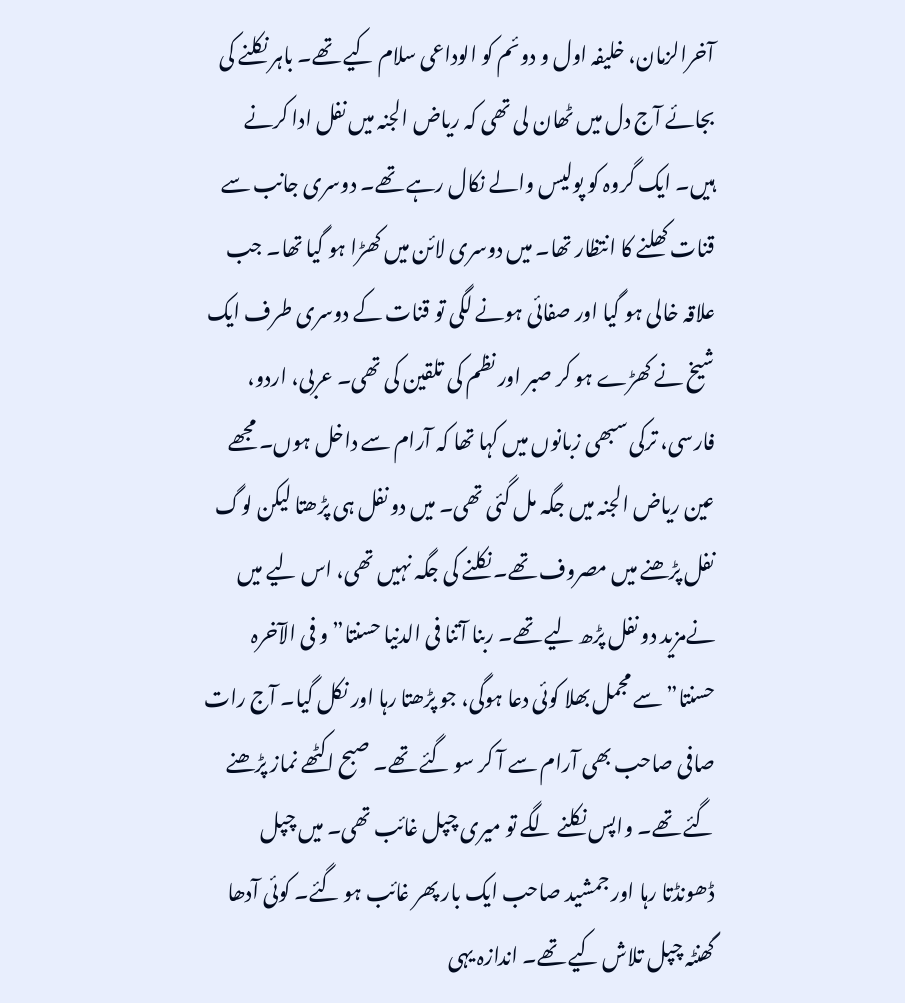آخرالزمان، خلیفہ اول و دوئم کو الوداعی سلام کیے تھے۔ باہر نکلنے کی بجائے آج دل میں ٹھان لی تھی کہ ریاض الجنہ میں نفل ادا کرنے ہیں۔ ایک گروہ کو پولیس والے نکال رہے تھے۔ دوسری جانب سے قنات کھلنے کا انتظار تھا۔ میں دوسری لائن میں کھڑا ہو گیا تھا۔ جب علاقہ خالی ہو گیا اور صفائی ہونے لگی تو قنات کے دوسری طرف ایک شیخ نے کھڑے ہو کر صبر اور نظم کی تلقین کی تھی۔ عربی، اردو، فارسی، ترکی سبھی زبانوں میں کہا تھا کہ آرام سے داخل ہوں۔ مجھے عین ریاض الجنہ میں جگہ مل گئی تھی۔ میں دو نفل ہی پڑھتا لیکن لوگ نفل پڑھنے میں مصروف تھے۔ نکلنے کی جگہ نہیں تھی، اس لیے میں نےمزید دو نفل پڑھ لیے تھے۔ ربنا آتنا فی الدنیا حسنتا”و فی الآخرہ حسنتا” سے مجمل بھلا کوئی دعا ہوگی، جو پڑھتا رہا اور نکل گیا۔ آج رات صافی صاحب بھی آرام سے آ کر سو گئے تھے۔ صبح اکٹھے نماز پڑھنے گئے تھے۔ واپس نکلنے لگے تو میری چپل غائب تھی۔ میں چپل ڈھونڈتا رہا اور جمشید صاحب ایک بار پھر غائب ہو گئے۔ کوئی آدھا گھنٹہ چپل تلاش کیے تھے۔ اندازہ یہی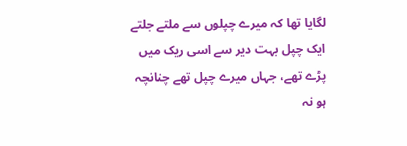لگایا تھا کہ میرے چپلوں سے ملتے جلتے ایک چپل بہت دیر سے اسی ریک میں پڑے تھے، جہاں میرے چپل تھے چنانچہ ہو نہ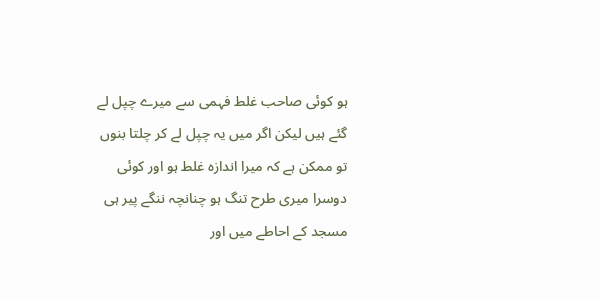ہو کوئی صاحب غلط فہمی سے میرے چپل لے گئے ہیں لیکن اگر میں یہ چپل لے کر چلتا بنوں تو ممکن ہے کہ میرا اندازہ غلط ہو اور کوئی دوسرا میری طرح تنگ ہو چنانچہ ننگے پیر ہی مسجد کے احاطے میں اور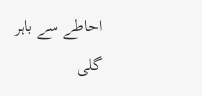احاطے سے باہر گلی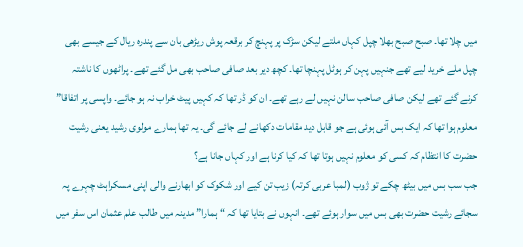میں چلا تھا۔ صبح صبح بھلا چپل کہاں ملتے لیکن سڑک پر پہنچ کر برقعہ پوش ریڑھی بان سے پندرہ ریال کے جیسے بھی چپل ملے خرید لیے تھے جنہیں پہن کر ہوٹل پہنچا تھا۔ کچھ دیر بعد صافی صاحب بھی مل گئے تھے۔ پراٹھوں کا ناشتہ کرنے گئے تھے لیکن صافی صاحب سالن نہیں لے رہے تھے۔ ان کو ڈر تھا کہ کہیں پیٹ خراب نہ ہو جائے۔ واپسی پر اتفاقا” معلوم ہوا تھا کہ ایک بس آئی ہوئی ہے جو قابل دید مقامات دکھانے لے جائے گی۔ یہ تھا ہمارے مولوی رشید یعنی رشیت حضرت کا انتظام کہ کسی کو معلوم نہیں ہوتا تھا کہ کیا کرنا ہے اور کہاں جانا ہے؟
جب سب بس میں بیٹھ چکے تو ژوب (لمبا عربی کرتہ) زیب تن کیے اور شکوک کو ابھارنے والی اپنی مسکراہٹ چہرے پہ سجائے رشیت حضرت بھی بس میں سوار ہوئے تھے۔ انہوں نے بتایا تھا کہ “ہمارا” مدینہ میں طالب علم عثمان اس سفر میں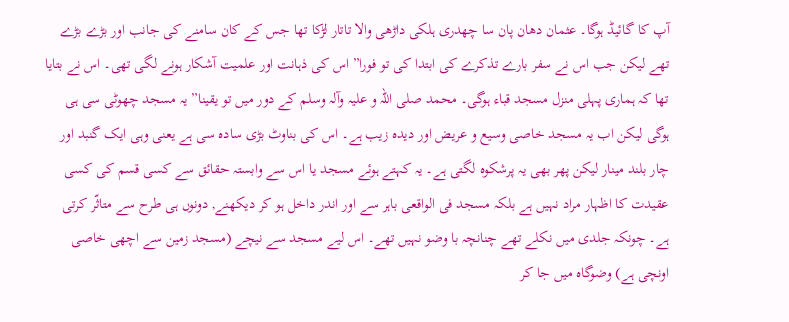آپ کا گائیڈ ہوگا۔ عثمان دھان پان سا چھدری ہلکی داڑھی والا تاتار لڑکا تھا جس کے کان سامنے کی جانب اور بڑے بڑے تھے لیکن جب اس نے سفر بارے تذکرے کی ابتدا کی تو فورا” اس کی ذہانت اور علمیت آشکار ہونے لگی تھی۔ اس نے بتایا تھا کہ ہماری پہلی منزل مسجد قباء ہوگی۔ محمد صلی اللہ و علیہ وآلہ وسلم کے دور میں تو یقینا” یہ مسجد چھوٹی سی ہی ہوگی لیکن اب یہ مسجد خاصی وسیع و عریض اور دیدہ زیب ہے۔ اس کی بناوٹ بڑی سادہ سی ہے یعنی وہی ایک گنبد اور چار بلند مینار لیکن پھر بھی یہ پرشکوہ لگتی ہے۔ یہ کہتے ہوئے مسجد یا اس سے وابستہ حقائق سے کسی قسم کی کسی عقیدت کا اظہار مراد نہیں ہے بلکہ مسجد فی الواقعی باہر سے اور اندر داخل ہو کر دیکھنے, دونوں ہی طرح سے متاثّر کرتی ہے۔ چونکہ جلدی میں نکلے تھے چنانچہ با وضو نہیں تھے۔ اس لیے مسجد سے نیچے (مسجد زمین سے اچھی خاصی اونچی ہے) وضوگاہ میں جا کر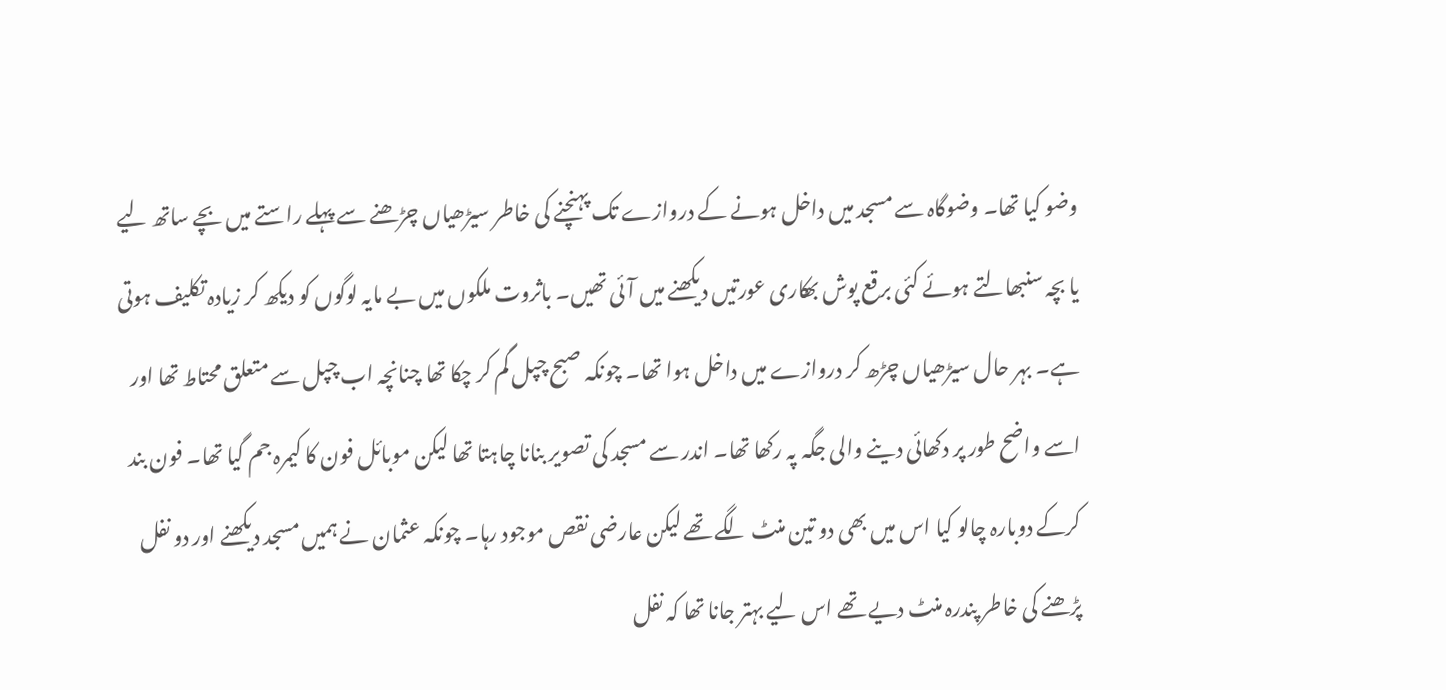وضو کیا تھا۔ وضوگاہ سے مسجد میں داخل ہونے کے دروازے تک پہنچنے کی خاطر سیڑھیاں چڑھنے سے پہلے راستے میں بچے ساتھ لیے یا بچہ سنبھالتے ہوئے کئی برقع پوش بھکاری عورتیں دیکھنے میں آئی تھیں۔ باثروت ملکوں میں بے مایہ لوگوں کو دیکھ کر زیادہ تکلیف ہوتی ہے۔ بہر حال سیڑھیاں چڑھ کر دروازے میں داخل ہوا تھا۔ چونکہ صبح چپل گم کر چکا تھا چنانچہ اب چپل سے متعلق محتاط تھا اور اسے واضح طور پر دکھائی دینے والی جگہ پہ رکھا تھا۔ اندر سے مسجد کی تصویر بنانا چاہتا تھا لیکن موبائل فون کا کیمرہ جم گیا تھا۔ فون بند کرکے دوبارہ چالو کیا اس میں بھی دو تین منٹ لگے تھے لیکن عارضی نقص موجود رہا۔ چونکہ عثمان نے ہمیں مسجد دیکھنے اور دو نفل پڑھنے کی خاطر پندرہ منٹ دیے تھے اس لیے بہتر جانا تھا کہ نفل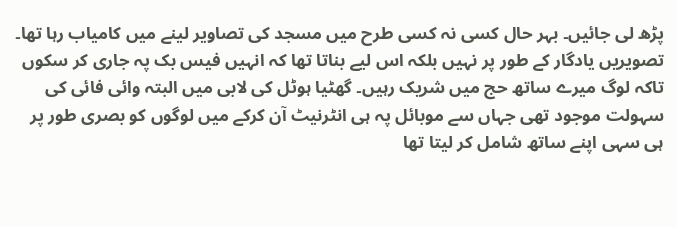پڑھ لی جائیں۔ بہر حال کسی نہ کسی طرح میں مسجد کی تصاویر لینے میں کامیاب رہا تھا۔ تصویریں یادگار کے طور پر نہیں بلکہ اس لیے بناتا تھا کہ انہیں فیس بک پہ جاری کر سکوں تاکہ لوگ میرے ساتھ حج میں شریک رہیں۔ گھٹیا ہوٹل کی لابی میں البتہ وائی فائی کی سہولت موجود تھی جہاں سے موبائل پہ ہی انٹرنیٹ آن کرکے میں لوگوں کو بصری طور پر ہی سہی اپنے ساتھ شامل کر لیتا تھا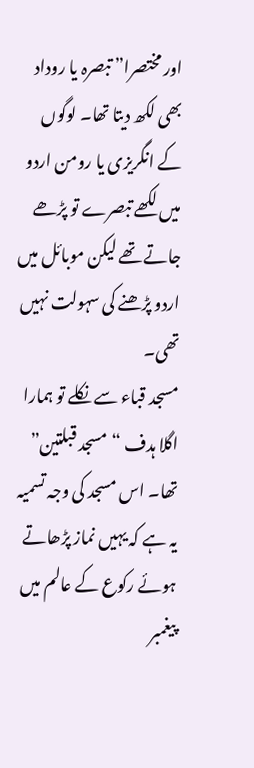اور مختصرا” تبصرہ یا روداد بھی لکھ دیتا تھا۔ لوگوں کے انگریزی یا رومن اردو میں لکھے تبصرے تو پڑھے جاتے تھے لیکن موبائل میں اردو پڑھنے کی سہولت نہیں تھی۔
مسجد قباء سے نکلے تو ہمارا اگلا ہدف “مسجد قبلتین” تھا۔ اس مسجد کی وجہ تسمیہ یہ ہے کہ یہیں نماز پڑھاتے ہوئے رکوع کے عالم میں پیغمبر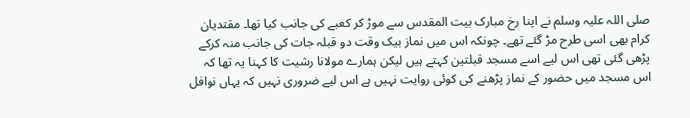صلی اللہ علیہ وسلم نے اپنا رخ مبارک بیت المقدس سے موڑ کر کعبے کی جانب کیا تھا۔ مقتدیان کرام بھی اسی طرح مڑ گئے تھے۔ چونکہ اس میں نماز بیک وقت دو قبلہ جات کی جانب منہ کرکے پڑھی گئی تھی اس لیے اسے مسجد قبلتین کہتے ہیں لیکن ہمارے مولانا رشیت کا کہنا یہ تھا کہ اس مسجد میں حضور کے نماز پڑھنے کی کوئی روایت نہیں ہے اس لیے ضروری نہیں کہ یہاں نوافل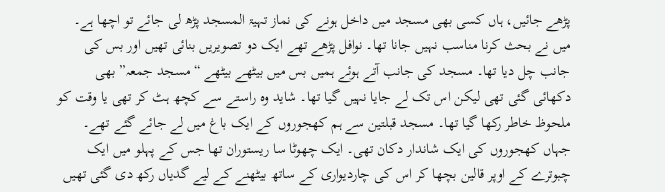پڑھے جائیں، ہاں کسی بھی مسجد میں داخل ہونے کی نماز تہیۃ المسجد پڑھ لی جائے تو اچھا ہے۔ میں نے بحث کرنا مناسب نہیں جانا تھا۔ نوافل پڑھے تھے ایک دو تصویریں بنائی تھیں اور بس کی جانب چل دیا تھا۔ مسجد کی جانب آتے ہوئے ہمیں بس میں بیٹھے بیٹھے “مسجد جمعہ” بھی دکھائی گئی تھی لیکن اس تک لے جایا نہیں گیا تھا۔ شاید وہ راستے سے کچھ ہٹ کر تھی یا وقت کو ملحوظ خاطر رکھا گیا تھا۔ مسجد قبلتین سے ہم کھجوروں کے ایک باغ میں لے جائے گئے تھے۔ جہاں کھجوروں کی ایک شاندار دکان تھی۔ ایک چھوٹا سا ریستوران تھا جس کے پہلو میں ایک چبوترے کے اوپر قالین بچھا کر اس کی چاردیواری کے ساتھ بیٹھنے کے لیے گدیاں رکھ دی گئی تھیں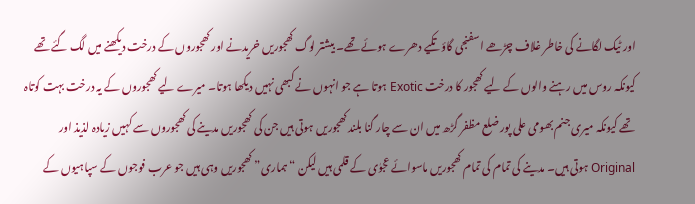اور ٹیک لگانے کی خاطر غلاف چڑھے اسفنجی گاؤ تکیے دھرے ہوئے تھے۔ بیشتر لوگ کھجوریں خریدنے اور کھجوروں کے درخت دیکھنے میں لگ گئے تھے کیونکہ روس میں رہنے والوں کے لیے کھجور کا درخت Exotic ہوتا ہے جو انہوں نے کبھی نہیں دیکھا ہوتا۔ میرے لیے کھجوروں کے یہ درخت بہت کوتاہ تھے کیونکہ میری جنم بھومی علی پور ضلع مظفر گڑھ میں ان سے چار گنا بلند کھجوریں ہوتی ہیں جن کی کھجوریں مدینے کی کھجوروں سے کہیں زیادہ لذیذ اور Original ہوتی ہیں۔ مدینے کی تمام کی تمام کھجوریں ماسوائے عجوٰی کے قلمی ہیں لیکن “ہماری” کھجوریں وہی ہیں جو عرب فوجوں کے سپاہیوں کے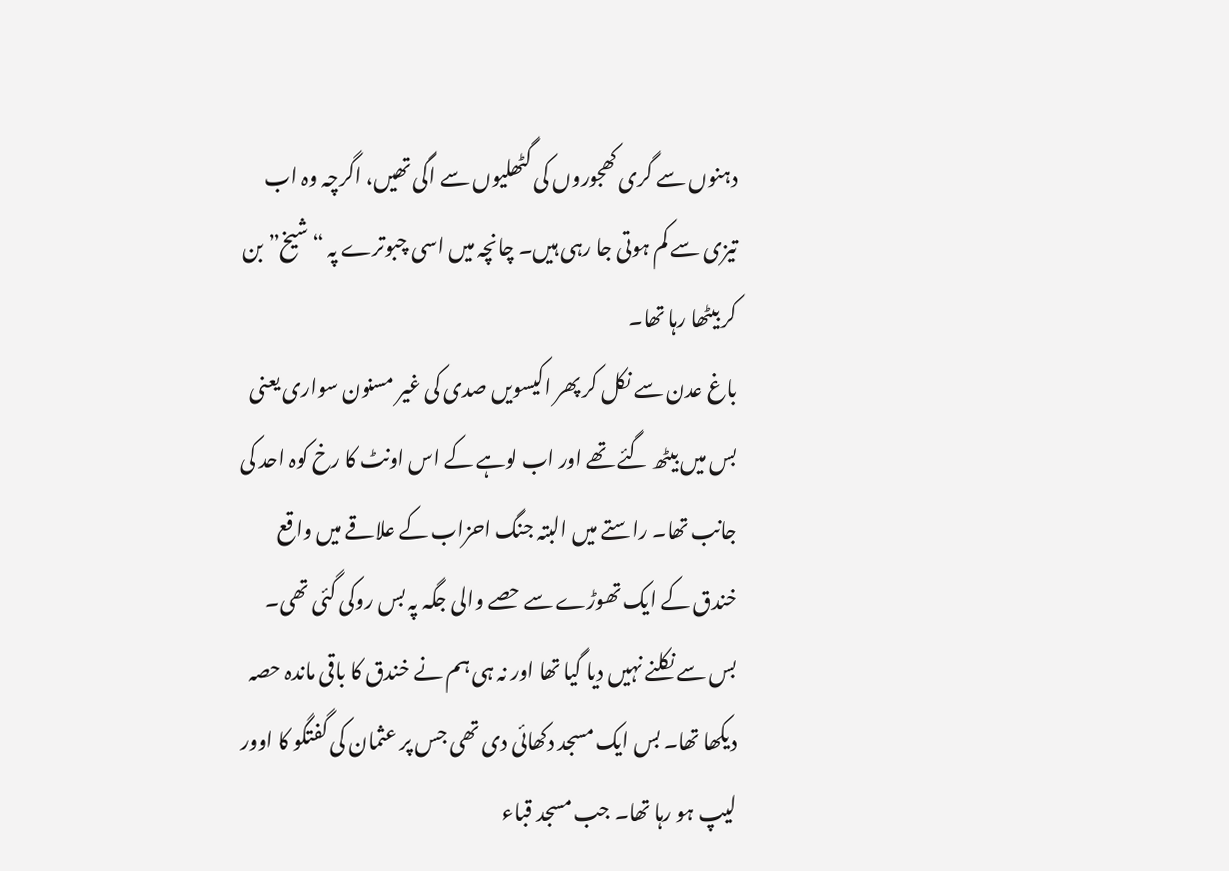دہنوں سے گری کھجوروں کی گٹھلیوں سے اگی تھیں، اگرچہ وہ اب تیزی سے کم ہوتی جا رہی ہیں۔ چانچہ میں اسی چبوترے پہ “شیخ” بن کر بیٹھا رہا تھا۔
باغ عدن سے نکل کر پھر اکیسویں صدی کی غیر مسنون سواری یعنی بس میں بیٹھ گئے تھے اور اب لوہے کے اس اونٹ کا رخ کوہ احد کی جانب تھا۔ راستے میں البتہ جنگ احزاب کے علاقے میں واقع خندق کے ایک تھوڑے سے حصے والی جگہ پہ بس روکی گئی تھی۔ بس سے نکلنے نہیں دیا گیا تھا اور نہ ہی ہم نے خندق کا باقی ماندہ حصہ دیکھا تھا۔ بس ایک مسجد دکھائی دی تھی جس پر عثمان کی گفتگو کا اوور لیپ ہو رہا تھا۔ جب مسجد قباء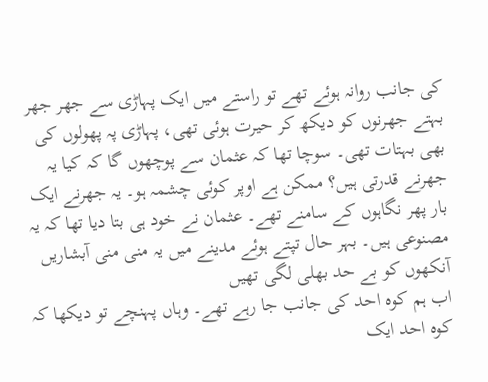کی جانب روانہ ہوئے تھے تو راستے میں ایک پہاڑی سے جھر جھر بہتے جھرنوں کو دیکھ کر حیرت ہوئی تھی، پہاڑی پہ پھولوں کی بھی بہتات تھی۔ سوچا تھا کہ عثمان سے پوچھوں گا کہ کیا یہ جھرنے قدرتی ہیں؟ ممکن ہے اوپر کوئی چشمہ ہو۔ یہ جھرنے ایک بار پھر نگاہوں کے سامنے تھے۔ عثمان نے خود ہی بتا دیا تھا کہ یہ مصنوعی ہیں۔ بہر حال تپتے ہوئے مدینے میں یہ منی منی آبشاریں آنکھوں کو بے حد بھلی لگی تھیں
اب ہم کوہ احد کی جانب جا رہے تھے۔ وہاں پہنچے تو دیکھا کہ کوہ احد ایک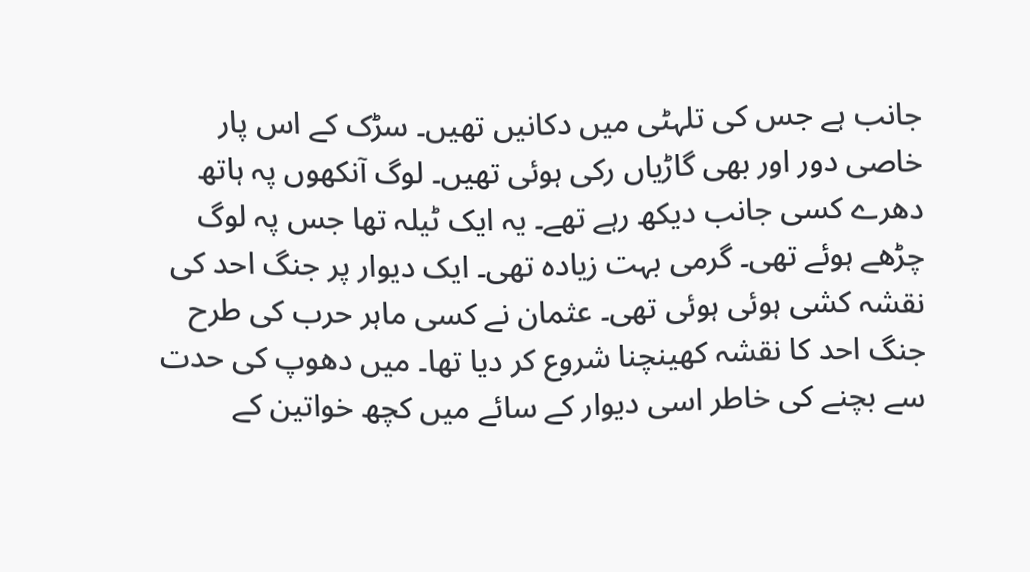جانب ہے جس کی تلہٹی میں دکانیں تھیں۔ سڑک کے اس پار خاصی دور اور بھی گاڑیاں رکی ہوئی تھیں۔ لوگ آنکھوں پہ ہاتھ دھرے کسی جانب دیکھ رہے تھے۔ یہ ایک ٹیلہ تھا جس پہ لوگ چڑھے ہوئے تھی۔ گرمی بہت زیادہ تھی۔ ایک دیوار پر جنگ احد کی نقشہ کشی ہوئی ہوئی تھی۔ عثمان نے کسی ماہر حرب کی طرح جنگ احد کا نقشہ کھینچنا شروع کر دیا تھا۔ میں دھوپ کی حدت سے بچنے کی خاطر اسی دیوار کے سائے میں کچھ خواتین کے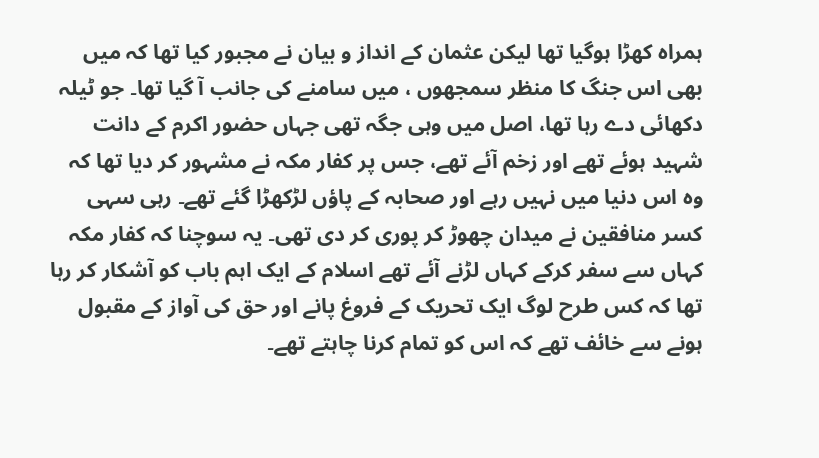ہمراہ کھڑا ہوگیا تھا لیکن عثمان کے انداز و بیان نے مجبور کیا تھا کہ میں بھی اس جنگ کا منظر سمجھوں ، میں سامنے کی جانب آ گیا تھا۔ جو ٹیلہ دکھائی دے رہا تھا، اصل میں وہی جگہ تھی جہاں حضور اکرم کے دانت شہید ہوئے تھے اور زخم آئے تھے، جس پر کفار مکہ نے مشہور کر دیا تھا کہ وہ اس دنیا میں نہیں رہے اور صحابہ کے پاؤں لڑکھڑا گئے تھے۔ رہی سہی کسر منافقین نے میدان چھوڑ کر پوری کر دی تھی۔ یہ سوچنا کہ کفار مکہ کہاں سے سفر کرکے کہاں لڑنے آئے تھے اسلام کے ایک اہم باب کو آشکار کر رہا تھا کہ کس طرح لوگ ایک تحریک کے فروغ پانے اور حق کی آواز کے مقبول ہونے سے خائف تھے کہ اس کو تمام کرنا چاہتے تھے۔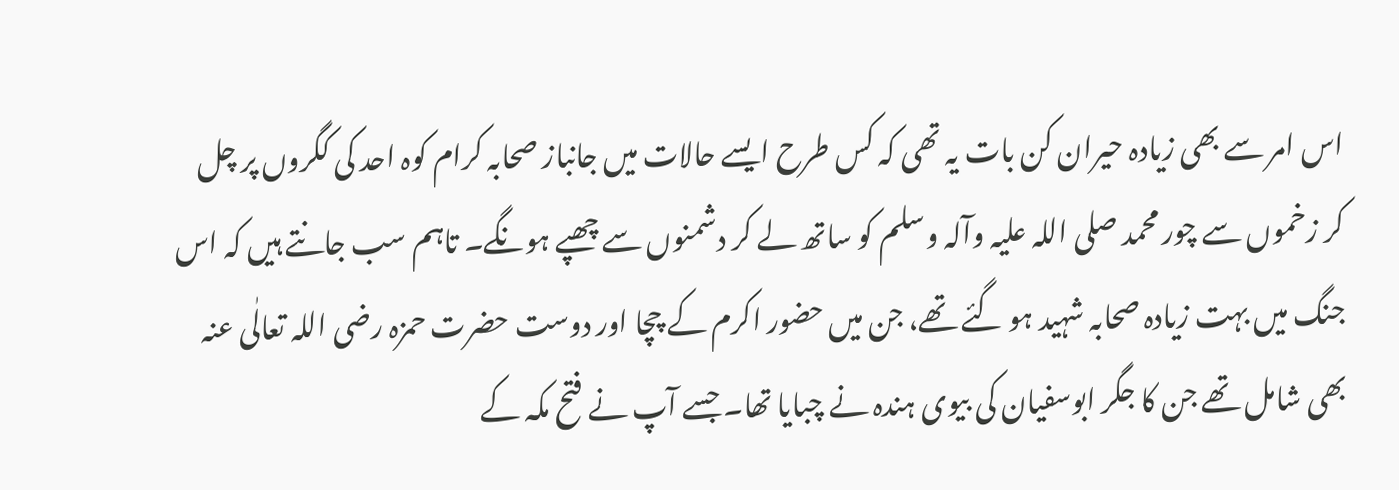اس امر سے بھی زیادہ حیران کن بات یہ تھی کہ کس طرح ایسے حالات میں جانباز صحابہ کرام کوہ احد کی کگروں پر چل کر زخموں سے چور محمد صلی اللہ علیہ وآلہ وسلم کو ساتھ لے کر دشمنوں سے چھپے ہونگے۔ تاہم سب جانتے ہیں کہ اس جنگ میں بہت زیادہ صحابہ شہید ہو گئے تھے، جن میں حضور اکرم کے چچا اور دوست حضرت حمزہ رضی اللہ تعالٰی عنہ بھی شامل تھے جن کا جگر ابوسفیان کی بیوی ہندہ نے چبایا تھا۔ جسے آپ نے فتح مکہ کے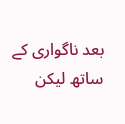بعد ناگواری کے ساتھ لیکن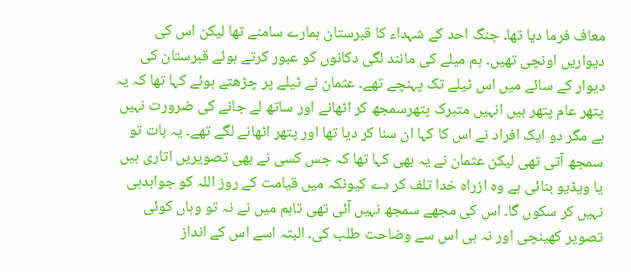معاف فرما دیا تھا۔ جنگ احد کے شہداء کا قبرستان ہمارے سامنے تھا لیکن اس کی دیواریں اونچی تھیں۔ ہم میلے کی مانند لگی دکانوں کو عبور کرتے ہوئے قبرستان کی دیوار کے سائے میں اس ٹیلے تک پہنچے تھے۔ عثمان نے ٹیلے پر چڑھتے ہوئے کہا تھا کہ یہ پتھر عام پتھر ہیں انہیں متبرک پتھرسمجھ کر اٹھانے اور ساتھ لے جانے کی ضرورت نہیں ہے مگر دو ایک افراد نے اس کا کہا ان سنا کر دیا تھا اور پتھر اٹھانے لگے تھے۔ یہ بات تو سمجھ آتی تھی لیکن عثمان نے یہ بھی کہا تھا کہ جس کسی نے بھی تصویریں اتاری ہیں یا ویڈیو بنائی ہے وہ ازراہ خدا تلف کر دے کیونکہ میں قیامت کے روز اللہ کو جوابدہی نہیں کر سکوں گا۔ اس کی مجھے سمجھ نہیں آئی تھی تاہم میں نے نہ تو وہاں کوئی تصویر کھینچی اور نہ ہی اس سے وضاحت طلب کی۔ البتہ اسے اس کے انداز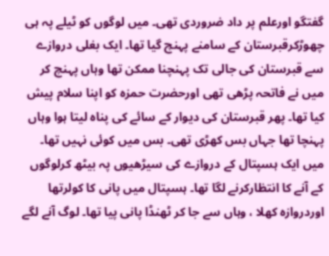گفتگو اورعلم پر داد ضروردی تھی۔ میں لوگوں کو ٹیلے پہ ہی چھوڑکرقبرستان کے سامنے پہنچ گیا تھا۔ ایک بغلی دروازے سے قبرستان کی جالی تک پہنچنا ممکن تھا وہاں پہنچ کر میں نے فاتحہ پڑھی تھی اورحضرت حمزہ کو اپنا سلام پیش کیا تھا۔ پھر قبرستان کی دیوار کے سائے کی پناہ لیتا ہوا وہاں پہنچا تھا جہاں بس کھڑی تھی۔ بس میں کوئی نہیں تھا۔ میں ایک ہسپتال کے دروازے کی سیڑھیوں پہ بیٹھ کرلوگوں کے آنے کا انتظارکرنے لگا تھا۔ ہسپتال میں پانی کا کولرتھا اوردروازہ کھلا ، وہاں سے جا کر ٹھنڈا پانی پیا تھا۔ لوگ آنے لگے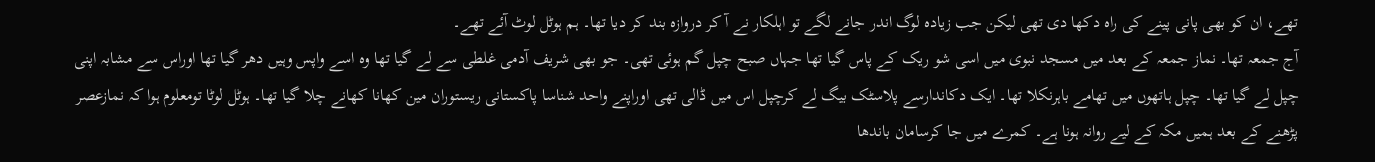تھے، ان کو بھی پانی پینے کی راہ دکھا دی تھی لیکن جب زیادہ لوگ اندر جانے لگے تو اہلکار نے آ کر دروازہ بند کر دیا تھا۔ ہم ہوٹل لوٹ آئے تھے۔
آج جمعہ تھا۔ نماز جمعہ کے بعد میں مسجد نبوی میں اسی شو ریک کے پاس گیا تھا جہاں صبح چپل گم ہوئی تھی۔ جو بھی شریف آدمی غلطی سے لے گیا تھا وہ اسے واپس وہیں دھر گیا تھا اوراس سے مشابہ اپنی چپل لے گیا تھا۔ چپل ہاتھوں میں تھامے باہرنکلا تھا۔ ایک دکاندارسے پلاسٹک بیگ لے کرچپل اس میں ڈالی تھی اوراپنے واحد شناسا پاکستانی ریستوران مین کھانا کھانے چلا گیا تھا۔ ہوٹل لوٹا تومعلوم ہوا کہ نمازعصر پڑھنے کے بعد ہمیں مکہ کے لیے روانہ ہونا ہے۔ کمرے میں جا کرسامان باندھا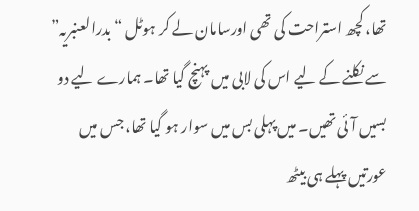تھا، کچھ استراحت کی تھی اورسامان لے کر ہوٹل “بدرالعنبریہ” سے نکلنے کے لیے اس کی لابی میں پہنچ گیا تھا۔ ہمارے لیے دو بسیں آئی تھیں۔ میں پہلی بس میں سوار ہو گیا تھا، جس میں عورتیں پہلے ہی بیٹھ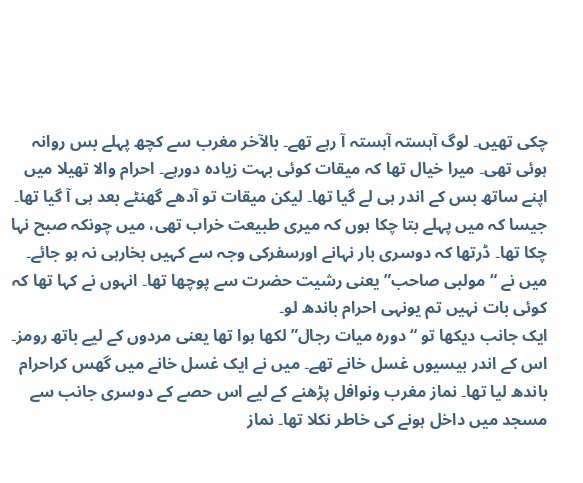چکی تھیں۔ لوگ آہستہ آہستہ آ رہے تھے۔ بالآخر مغرب سے کچھ پہلے بس روانہ ہوئی تھی۔ میرا خیال تھا کہ میقات کوئی بہت زیادہ دورہے۔ احرام والا تھیلا میں اپنے ساتھ بس کے اندر ہی لے گیا تھا۔ لیکن میقات تو آدھے گھنٹے بعد ہی آ گیا تھا۔ جیسا کہ میں پہلے بتا چکا ہوں کہ میری طبیعت خراب تھی، میں چونکہ صبح نہا چکا تھا۔ ڈرتھا کہ دوسری بار نہانے اورسفرکی وجہ سے کہیں بخارہی نہ ہو جائے۔ میں نے “مولبی صاحب” یعنی رشیت حضرت سے پوچھا تھا۔ انہوں نے کہا تھا کہ کوئی بات نہیں تم یونہی احرام باندھ لو۔
ایک جانب دیکھا تو “دورہ میات رجال” لکھا ہوا تھا یعنی مردوں کے لیے باتھ رومز۔ اس کے اندر بیسیوں غسل خانے تھے۔ میں نے ایک غسل خانے میں گھس کراحرام باندھ لیا تھا۔ نماز مغرب ونوافل پڑھنے کے لیے اس حصے کے دوسری جانب سے مسجد میں داخل ہونے کی خاطر نکلا تھا۔ نماز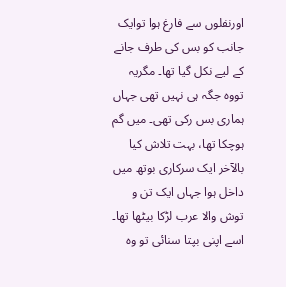اورنفلوں سے فارغ ہوا توایک جانب کو بس کی طرف جانے کے لیے نکل گیا تھا۔ مگریہ تووہ جگہ ہی نہیں تھی جہاں ہماری بس رکی تھی۔ میں گم ہوچکا تھا، بہت تلاش کیا بالآخر ایک سرکاری بوتھ میں داخل ہوا جہاں ایک تن و توش والا عرب لڑکا بیٹھا تھا۔ اسے اپنی بپتا سنائی تو وہ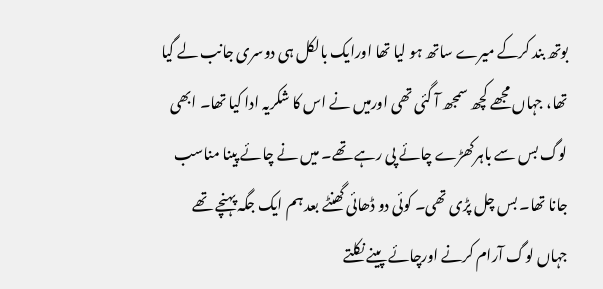بوتھ بند کرکے میرے ساتھ ہو لیا تھا اورایک بالکل ہی دوسری جانب لے گیا تھا، جہاں مجھے کچھ سمجھ آ گئی تھی اورمیں نے اس کا شکریہ ادا کیا تھا۔ ابھی لوگ بس سے باہرکھڑے چائے پی رہے تھے۔ میں نے چائے پینا مناسب جانا تھا۔ بس چل پڑی تھی۔ کوئی دو ڈھائی گھنٹے بعد ہم ایک جگہ پہنچے تھے جہاں لوگ آرام کرنے اورچائے پینے نکلتے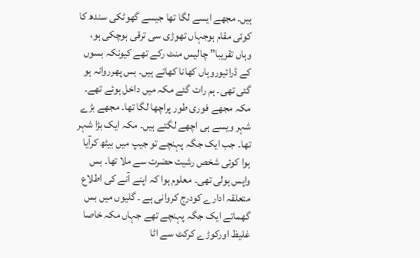ہیں۔ مجھے ایسے لگا تھا جیسے گھوٹکی سندھ کا کوئی مقام ہوجہاں تھوڑی سی ترقی ہوچکی ہو، وہاں تقریبا” چالیس منٹ رکے تھے کیونکہ بسوں کے ڈرائیوروہاں کھانا کھاتے ہیں۔ بس پھرروانہ ہو گئی تھی۔ ہم رات گئے مکہ میں داخل ہوئے تھے۔ مکہ مجھے فوری طور پراچھا لگا تھا۔ مجھے بڑے شہر ویسے ہی اچھے لگتے ہیں۔ مکہ ایک بڑا شہر تھا۔ جب ایک جگہ پہنچے تو جیپ میں بیٹھ کرآیا ہوا کوئی شخص رشیت حضرت سے ملا تھا۔ بس واپس ہولی تھی۔ معلوم ہوا کہ اپنے آنے کی اطلاع متعلقہ ادارے کودرج کروانی ہے ۔ گلیوں میں بس گھماتے ایک جگہ پہنچے تھے جہاں مکہ خاصا غلیظ اورکوڑے کرکٹ سے اٹا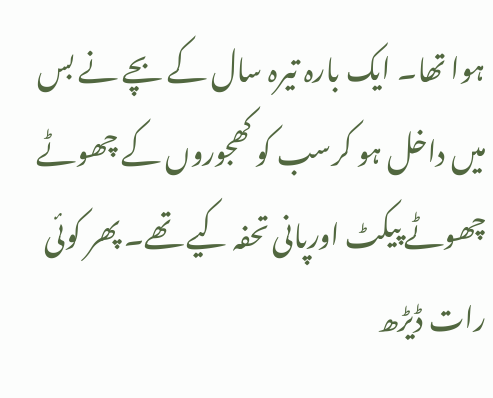ہوا تھا۔ ایک بارہ تیرہ سال کے بچے نے بس میں داخل ہو کرسب کو کھجوروں کے چھوٹے چھوٹے پیکٹ اورپانی تحفہ کیے تھے۔ پھر کوئی رات ڈیڑھ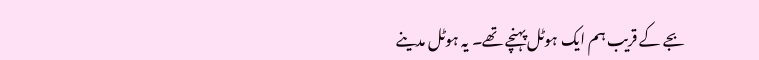بجے کے قریب ہم ایک ہوٹل پہنچے تھے۔ یہ ہوٹل مدینے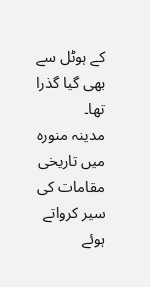کے ہوٹل سے بھی گیا گذرا تھا۔
مدینہ منورہ میں تاریخی مقامات کی سیر کرواتے ہوئے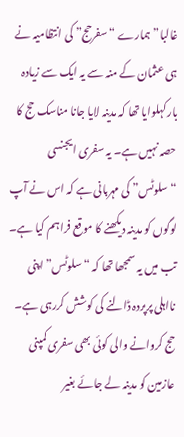غالبا” ہمارے “سفرحج” کی انتظامیہ نے ہی عثمان کے منہ سے یہ ایک سے زیادہ بارکہلوایا تھا کہ مدینہ لایا جانا مناسک حج کا حصہ نہیں ہے۔ یہ سفری ایجنسی “سلوٹس” کی مہربانی ہے کہ اس نے آپ لوگوں کو مدینہ دیکھنے کا موقع فراہم کیا ہے۔ تب میں یہ سمجھا تھا کہ “سلوٹس” اپنی نااہلی پرپردہ ڈالنے کی کوشش کررہی ہے۔ حج کروانے والی کوئی بھی سفری کمپنی عازمین کو مدینہ لے جائے بغیر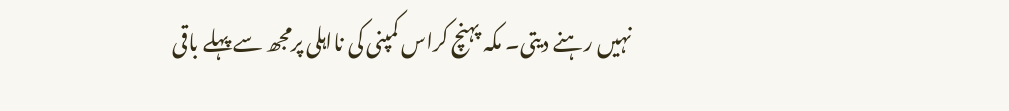نہیں رہنے دیتی۔ مکہ پہنچ کراس کمپنی کی نااہلی پرمجھ سے پہلے باقی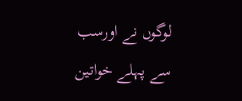لوگوں نے اورسب سے پہلے خواتین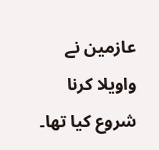عازمین نے واویلا کرنا شروع کیا تھا۔